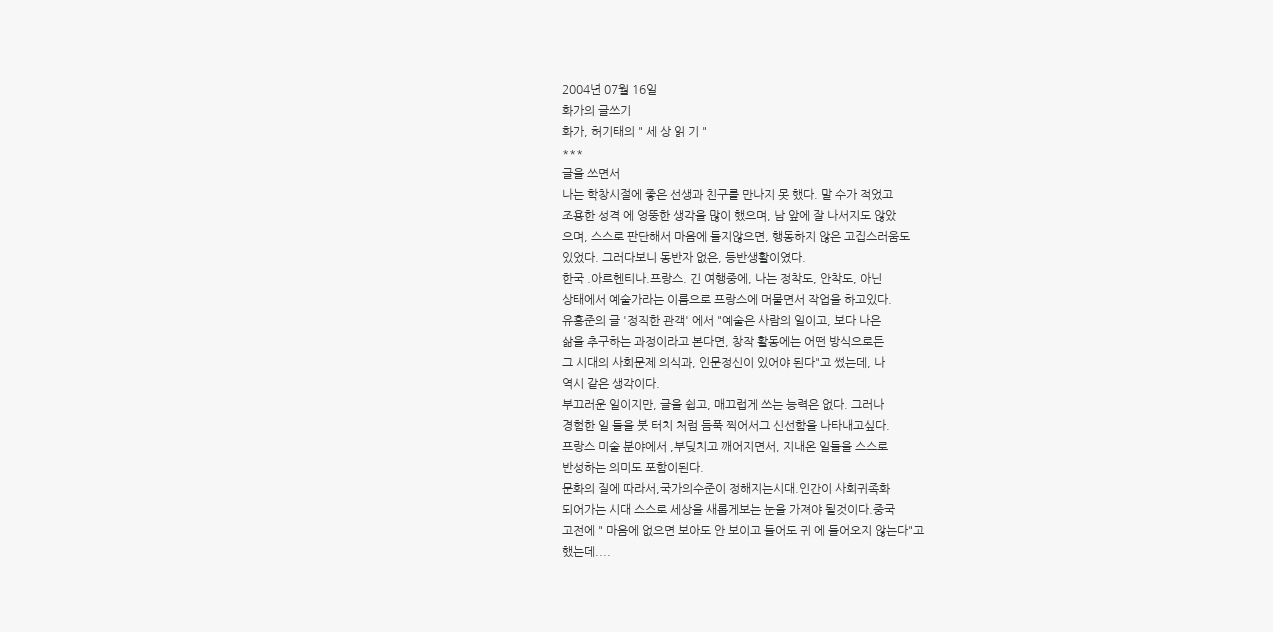2004년 07월 16일
화가의 글쓰기
화가, 허기태의 " 세 상 읽 기 "
***
글을 쓰면서
나는 학창시절에 좋은 선생과 친구를 만나지 못 했다. 말 수가 적었고
조용한 성격 에 엉뚱한 생각을 많이 했으며, 남 앞에 잘 나서지도 않았
으며, 스스로 판단해서 마음에 들지않으면, 행동하지 않은 고집스러움도
있었다. 그러다보니 동반자 없은, 등반생활이였다.
한국 .아르헨티나.프랑스. 긴 여행중에, 나는 정착도, 안착도, 아닌
상태에서 예술가라는 이름으로 프랑스에 머물면서 작업을 하고있다.
유홍준의 글 '정직한 관객' 에서 "예술은 사람의 일이고, 보다 나은
삶을 추구하는 과정이라고 본다면, 창작 활동에는 어떤 방식으로든
그 시대의 사회문제 의식과, 인문정신이 있어야 된다"고 썼는데, 나
역시 같은 생각이다.
부끄러운 일이지만, 글을 쉽고, 매끄럽게 쓰는 능력은 없다. 그러나
경험한 일 들을 붓 터치 처럼 듬푹 찍어서그 신선함을 나타내고싶다.
프랑스 미술 분야에서 ,부딪치고 깨어지면서, 지내온 일들을 스스로
반성하는 의미도 포함이된다.
문화의 질에 따라서,국가의수준이 정해지는시대.인간이 사회귀족화
되어가는 시대 스스로 세상을 새롭게보는 눈을 가져야 될것이다.중국
고전에 " 마음에 없으면 보아도 안 보이고 들어도 귀 에 들어오지 않는다"고
했는데....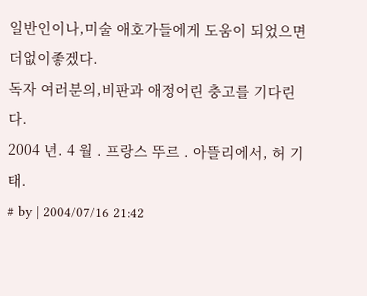일반인이나,미술 애호가들에게 도움이 되었으면더없이좋겠다.
독자 여러분의,비판과 애정어린 충고를 기다린다.
2004 년. 4 월 . 프랑스 뚜르 . 아뜰리에서, 허 기 태.
# by | 2004/07/16 21:42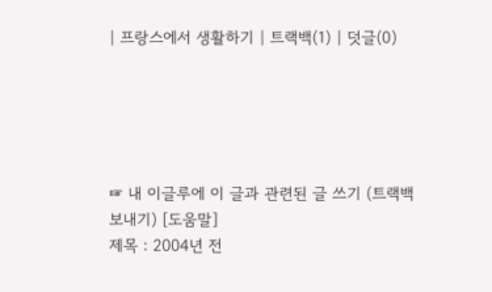| 프랑스에서 생활하기 | 트랙백(1) | 덧글(0)





☞ 내 이글루에 이 글과 관련된 글 쓰기 (트랙백 보내기) [도움말]
제목 : 2004년 전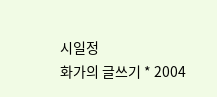시일정
화가의 글쓰기 * 2004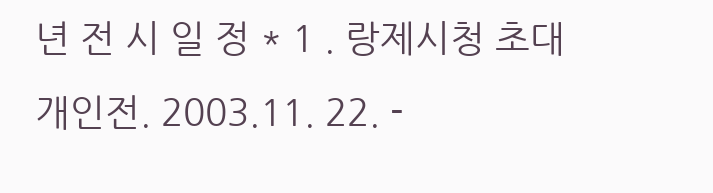년 전 시 일 정 * 1 . 랑제시청 초대 개인전. 2003.11. 22. -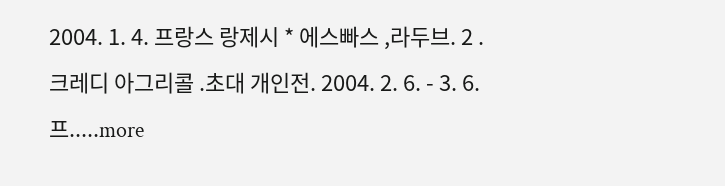2004. 1. 4. 프랑스 랑제시 * 에스빠스 ,라두브. 2 . 크레디 아그리콜 .초대 개인전. 2004. 2. 6. - 3. 6. 프.....more